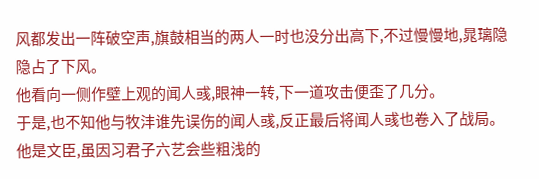风都发出一阵破空声,旗鼓相当的两人一时也没分出高下,不过慢慢地,晁璃隐隐占了下风。
他看向一侧作壁上观的闻人彧,眼神一转,下一道攻击便歪了几分。
于是,也不知他与牧沣谁先误伤的闻人彧,反正最后将闻人彧也卷入了战局。
他是文臣,虽因习君子六艺会些粗浅的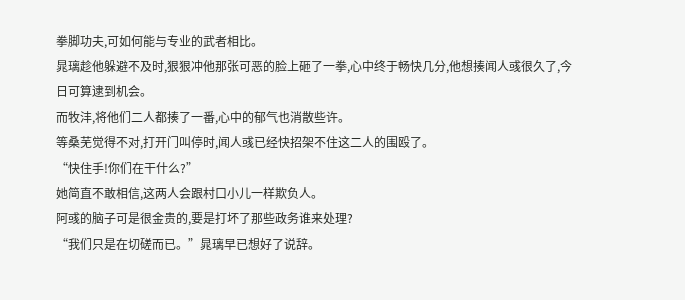拳脚功夫,可如何能与专业的武者相比。
晁璃趁他躲避不及时,狠狠冲他那张可恶的脸上砸了一拳,心中终于畅快几分,他想揍闻人彧很久了,今日可算逮到机会。
而牧沣,将他们二人都揍了一番,心中的郁气也消散些许。
等桑芜觉得不对,打开门叫停时,闻人彧已经快招架不住这二人的围殴了。
“快住手!你们在干什么?”
她简直不敢相信,这两人会跟村口小儿一样欺负人。
阿彧的脑子可是很金贵的,要是打坏了那些政务谁来处理?
“我们只是在切磋而已。”晁璃早已想好了说辞。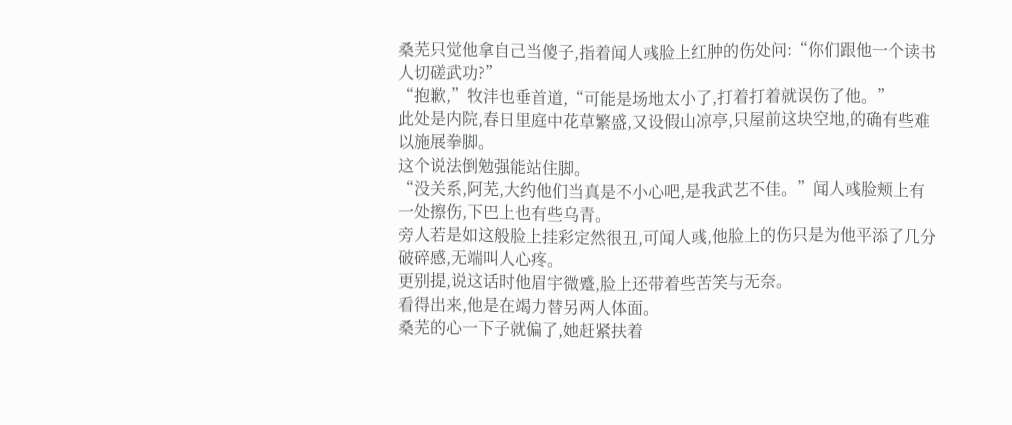桑芜只觉他拿自己当傻子,指着闻人彧脸上红肿的伤处问:“你们跟他一个读书人切磋武功?”
“抱歉,”牧沣也垂首道,“可能是场地太小了,打着打着就误伤了他。”
此处是内院,春日里庭中花草繁盛,又设假山凉亭,只屋前这块空地,的确有些难以施展拳脚。
这个说法倒勉强能站住脚。
“没关系,阿芜,大约他们当真是不小心吧,是我武艺不佳。”闻人彧脸颊上有一处擦伤,下巴上也有些乌青。
旁人若是如这般脸上挂彩定然很丑,可闻人彧,他脸上的伤只是为他平添了几分破碎感,无端叫人心疼。
更别提,说这话时他眉宇微蹙,脸上还带着些苦笑与无奈。
看得出来,他是在竭力替另两人体面。
桑芜的心一下子就偏了,她赶紧扶着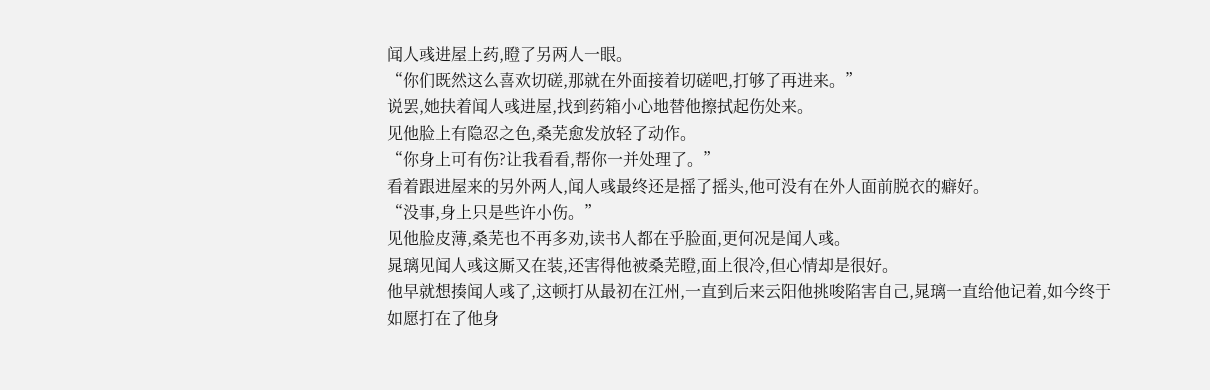闻人彧进屋上药,瞪了另两人一眼。
“你们既然这么喜欢切磋,那就在外面接着切磋吧,打够了再进来。”
说罢,她扶着闻人彧进屋,找到药箱小心地替他擦拭起伤处来。
见他脸上有隐忍之色,桑芜愈发放轻了动作。
“你身上可有伤?让我看看,帮你一并处理了。”
看着跟进屋来的另外两人,闻人彧最终还是摇了摇头,他可没有在外人面前脱衣的癖好。
“没事,身上只是些许小伤。”
见他脸皮薄,桑芜也不再多劝,读书人都在乎脸面,更何况是闻人彧。
晁璃见闻人彧这厮又在装,还害得他被桑芜瞪,面上很冷,但心情却是很好。
他早就想揍闻人彧了,这顿打从最初在江州,一直到后来云阳他挑唆陷害自己,晁璃一直给他记着,如今终于如愿打在了他身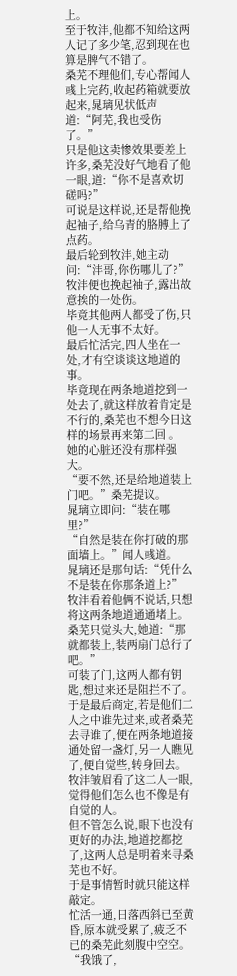上。
至于牧沣,他都不知给这两人记了多少笔,忍到现在也算是脾气不错了。
桑芜不理他们,专心帮闻人彧上完药,收起药箱就要放起来,晁璃见状低声道:“阿芜,我也受伤了。”
只是他这卖惨效果要差上许多,桑芜没好气地看了他一眼,道:“你不是喜欢切磋吗?”
可说是这样说,还是帮他挽起袖子,给乌青的胳膊上了点药。
最后轮到牧沣,她主动问:“沣哥,你伤哪儿了?”
牧沣便也挽起袖子,露出故意挨的一处伤。
毕竟其他两人都受了伤,只他一人无事不太好。
最后忙活完,四人坐在一处,才有空谈谈这地道的事。
毕竟现在两条地道挖到一处去了,就这样放着肯定是不行的,桑芜也不想今日这样的场景再来第二回 。
她的心脏还没有那样强大。
“要不然,还是给地道装上门吧。”桑芜提议。
晁璃立即问:“装在哪里?”
“自然是装在你打破的那面墙上。”闻人彧道。
晁璃还是那句话:“凭什么不是装在你那条道上?”
牧沣看着他俩不说话,只想将这两条地道通通堵上。
桑芜只觉头大,她道:“那就都装上,装两扇门总行了吧。”
可装了门,这两人都有钥匙,想过来还是阻拦不了。
于是最后商定,若是他们二人之中谁先过来,或者桑芜去寻谁了,便在两条地道接通处留一盏灯,另一人瞧见了,便自觉些,转身回去。
牧沣皱眉看了这二人一眼,觉得他们怎么也不像是有自觉的人。
但不管怎么说,眼下也没有更好的办法,地道挖都挖了,这两人总是明着来寻桑芜也不好。
于是事情暂时就只能这样敲定。
忙活一通,日落西斜已至黄昏,原本就受累了,疲乏不已的桑芜此刻腹中空空。
“我饿了,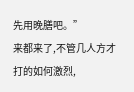先用晚膳吧。”
来都来了,不管几人方才打的如何激烈,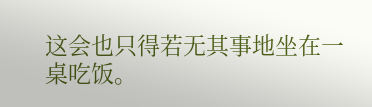这会也只得若无其事地坐在一桌吃饭。